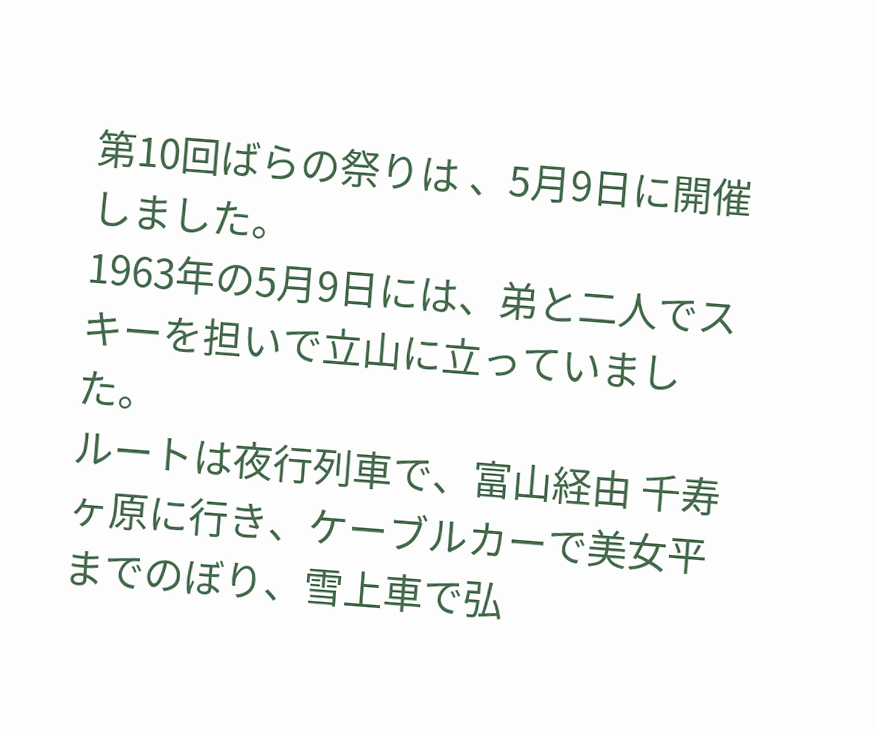第10回ばらの祭りは 、5月9日に開催しました。
1963年の5月9日には、弟と二人でスキーを担いで立山に立っていました。
ルートは夜行列車で、富山経由 千寿ヶ原に行き、ケーブルカーで美女平までのぼり、雪上車で弘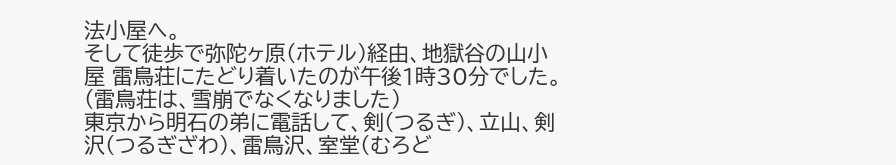法小屋へ。
そして徒歩で弥陀ヶ原(ホテル)経由、地獄谷の山小屋 雷鳥荘にたどり着いたのが午後1時30分でした。
(雷鳥荘は、雪崩でなくなりました)
東京から明石の弟に電話して、剣(つるぎ)、立山、剣沢(つるぎざわ)、雷鳥沢、室堂(むろど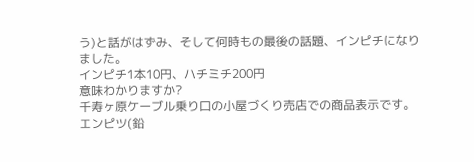う)と話がはずみ、そして何時もの最後の話題、インピチになりました。
インピチ1本10円、ハチミチ200円
意味わかりますか?
千寿ヶ原ケーブル乗り口の小屋づくり売店での商品表示です。
エンピツ(鉛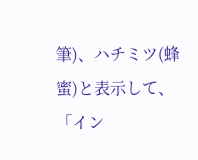筆)、ハチミツ(蜂蜜)と表示して、「イン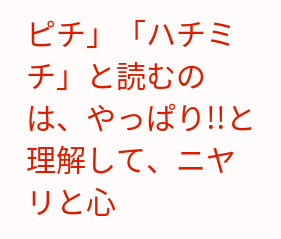ピチ」「ハチミチ」と読むのは、やっぱり!!と理解して、ニヤリと心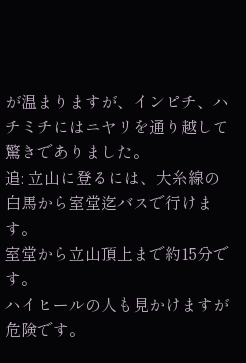が温まりますが、インピチ、ハチミチにはニヤリを通り越して驚きでありました。
追: 立山に登るには、大糸線の白馬から室堂迄バスで行けます。
室堂から立山頂上まで約15分です。
ハイヒールの人も見かけますが危険です。